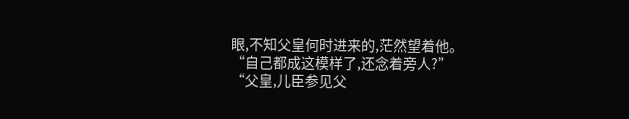眼,不知父皇何时进来的,茫然望着他。
“自己都成这模样了,还念着旁人?”
“父皇,儿臣参见父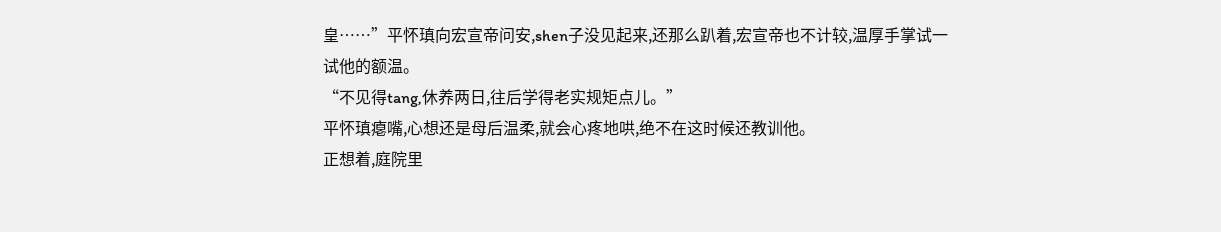皇……”平怀瑱向宏宣帝问安,shen子没见起来,还那么趴着,宏宣帝也不计较,温厚手掌试一试他的额温。
“不见得tang,休养两日,往后学得老实规矩点儿。”
平怀瑱瘪嘴,心想还是母后温柔,就会心疼地哄,绝不在这时候还教训他。
正想着,庭院里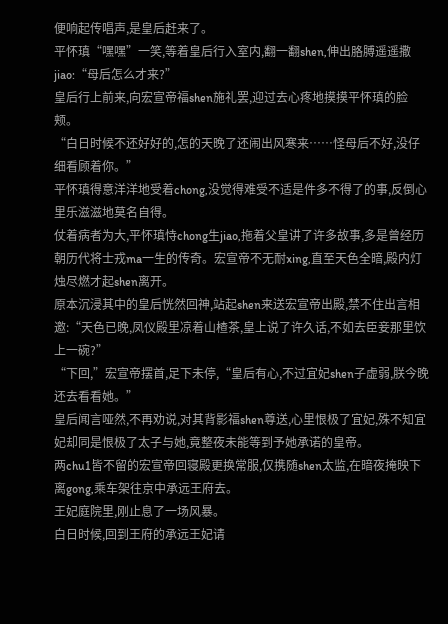便响起传唱声,是皇后赶来了。
平怀瑱“嘿嘿”一笑,等着皇后行入室内,翻一翻shen,伸出胳膊遥遥撒jiao:“母后怎么才来?”
皇后行上前来,向宏宣帝福shen施礼罢,迎过去心疼地摸摸平怀瑱的脸颊。
“白日时候不还好好的,怎的天晚了还闹出风寒来……怪母后不好,没仔细看顾着你。”
平怀瑱得意洋洋地受着chong,没觉得难受不适是件多不得了的事,反倒心里乐滋滋地莫名自得。
仗着病者为大,平怀瑱恃chong生jiao,拖着父皇讲了许多故事,多是曾经历朝历代将士戎ma一生的传奇。宏宣帝不无耐xing,直至天色全暗,殿内灯烛尽燃才起shen离开。
原本沉浸其中的皇后恍然回神,站起shen来送宏宣帝出殿,禁不住出言相邀:“天色已晚,凤仪殿里凉着山楂茶,皇上说了许久话,不如去臣妾那里饮上一碗?”
“下回,”宏宣帝摆首,足下未停,“皇后有心,不过宜妃shen子虚弱,朕今晚还去看看她。”
皇后闻言哑然,不再劝说,对其背影福shen尊送,心里恨极了宜妃,殊不知宜妃却同是恨极了太子与她,竟整夜未能等到予她承诺的皇帝。
两chu1皆不留的宏宣帝回寝殿更换常服,仅携随shen太监,在暗夜掩映下离gong,乘车架往京中承远王府去。
王妃庭院里,刚止息了一场风暴。
白日时候,回到王府的承远王妃请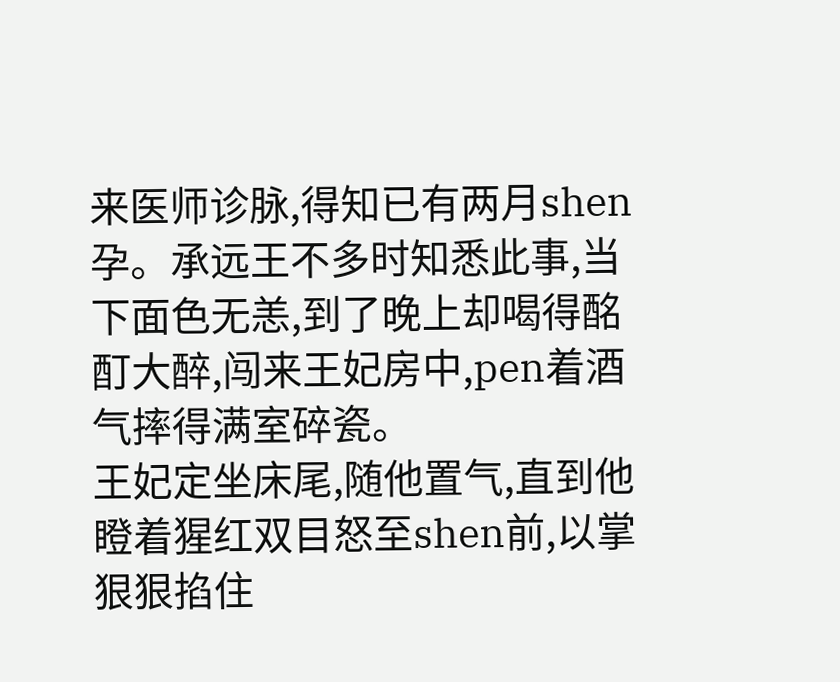来医师诊脉,得知已有两月shen孕。承远王不多时知悉此事,当下面色无恙,到了晚上却喝得酩酊大醉,闯来王妃房中,pen着酒气摔得满室碎瓷。
王妃定坐床尾,随他置气,直到他瞪着猩红双目怒至shen前,以掌狠狠掐住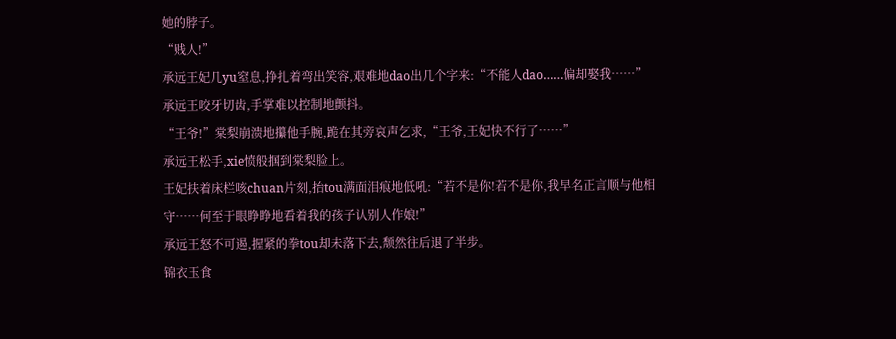她的脖子。
“贱人!”
承远王妃几yu窒息,挣扎着弯出笑容,艰难地dao出几个字来:“不能人dao……偏却娶我……”
承远王咬牙切齿,手掌难以控制地颤抖。
“王爷!”棠梨崩溃地攥他手腕,跪在其旁哀声乞求,“王爷,王妃快不行了……”
承远王松手,xie愤般掴到棠梨脸上。
王妃扶着床栏咳chuan片刻,抬tou满面泪痕地低吼:“若不是你!若不是你,我早名正言顺与他相守……何至于眼睁睁地看着我的孩子认别人作娘!”
承远王怒不可遏,握紧的拳tou却未落下去,颓然往后退了半步。
锦衣玉食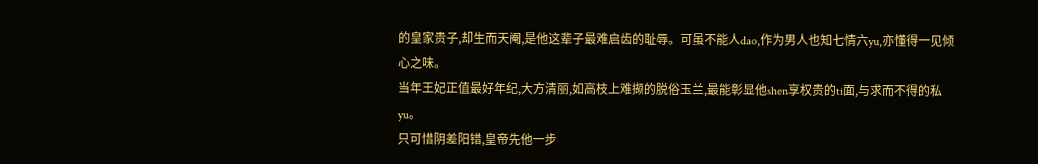的皇家贵子,却生而天阉,是他这辈子最难启齿的耻辱。可虽不能人dao,作为男人也知七情六yu,亦懂得一见倾心之味。
当年王妃正值最好年纪,大方清丽,如高枝上难撷的脱俗玉兰,最能彰显他shen享权贵的ti面,与求而不得的私yu。
只可惜阴差阳错,皇帝先他一步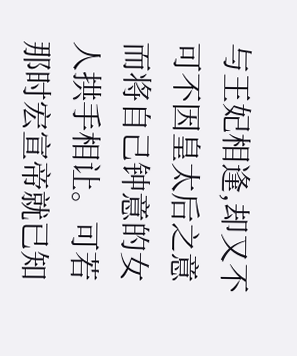与王妃相逢,却又不可不因皇太后之意而将自己钟意的女人拱手相让。可若那时宏宣帝就已知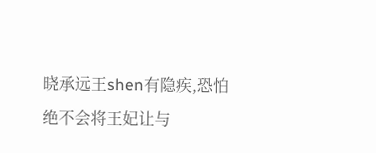晓承远王shen有隐疾,恐怕绝不会将王妃让与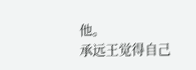他。
承远王觉得自己